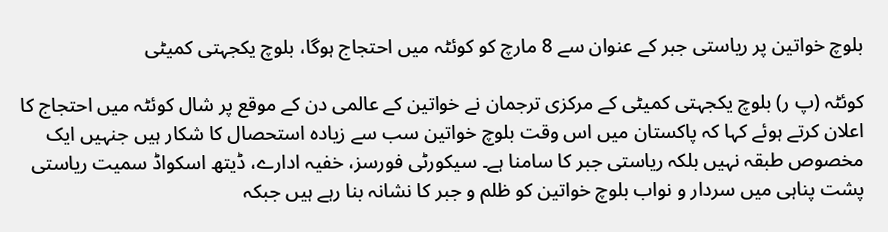بلوچ خواتین پر ریاستی جبر کے عنوان سے 8 مارچ کو کوئٹہ میں احتجاج ہوگا، بلوچ یکجہتی کمیٹی

کوئٹہ (پ ر) بلوچ یکجہتی کمیٹی کے مرکزی ترجمان نے خواتین کے عالمی دن کے موقع پر شال کوئٹہ میں احتجاج کا اعلان کرتے ہوئے کہا کہ پاکستان میں اس وقت بلوچ خواتین سب سے زیادہ استحصال کا شکار ہیں جنہیں ایک مخصوص طبقہ نہیں بلکہ ریاستی جبر کا سامنا ہے۔ سیکورٹی فورسز، خفیہ ادارے، ڈیتھ اسکواڈ سمیت ریاستی پشت پناہی میں سردار و نواب بلوچ خواتین کو ظلم و جبر کا نشانہ بنا رہے ہیں جبکہ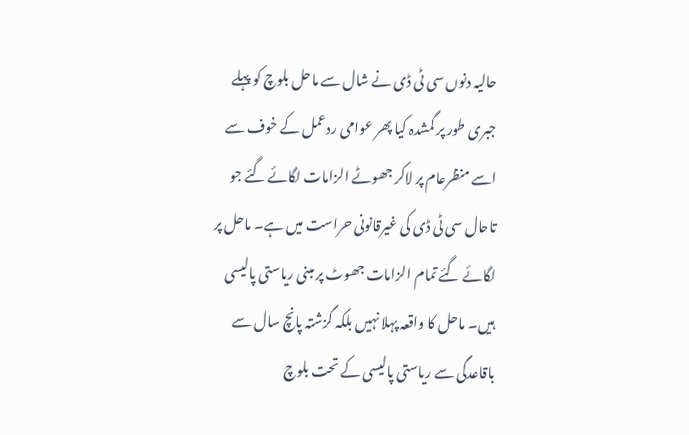حالیہ دنوں سی ٹی ڈی نے شال سے ماحل بلوچ کو پہلے جبری طور پر گمشدہ کیا پھر عوامی ردعمل کے خوف سے اسے منظرعام پر لاکر جھوٹے الزامات لگائے گئے جو تاحال سی ٹی ڈی کی غیرقانونی حراست میں ہے۔ ماحل پر لگائے گئے تمام الزامات جھوٹ پر مبنی ریاستی پالیسی ہیں۔ ماحل کا واقعہ پہلا نہیں بلکہ گزشتہ پانچ سال سے باقاعدگی سے ریاستی پالیسی کے تحت بلوچ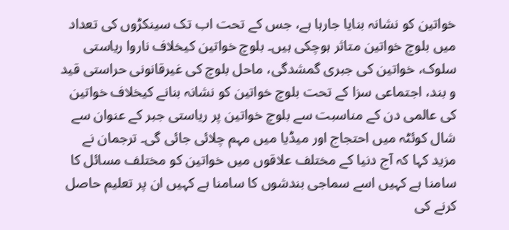خواتین کو نشانہ بنایا جارہا ہے، جس کے تحت اب تک سینکڑوں کی تعداد میں بلوچ خواتین متاثر ہوچکی ہیں۔ بلوچ خواتین کیخلاف ناروا ریاستی سلوک، خواتین کی جبری گمشدگی، ماحل بلوچ کی غیرقانونی حراستی قید و بند، اجتماعی سزا کے تحت بلوچ خواتین کو نشانہ بنانے کیخلاف خواتین کی عالمی دن کے مناسبت سے بلوچ خواتین پر ریاستی جبر کے عنوان سے شال کوئٹہ میں احتجاج اور میڈیا میں مہم چلائی جائی گی۔ ترجمان نے مزید کہا کہ آج دنیا کے مختلف علاقوں میں خواتین کو مختلف مسائل کا سامنا ہے کہیں اسے سماجی بندشوں کا سامنا ہے کہیں ان پر تعلیم حاصل کرنے کی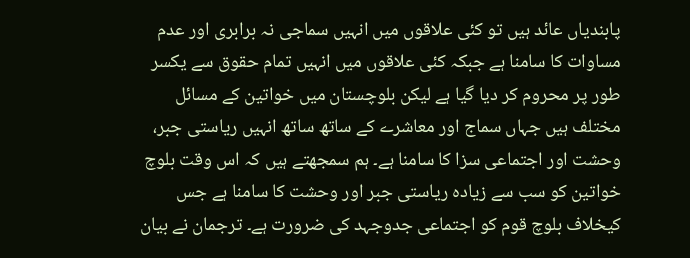پابندیاں عائد ہیں تو کئی علاقوں میں انہیں سماجی نہ برابری اور عدم مساوات کا سامنا ہے جبکہ کئی علاقوں میں انہیں تمام حقوق سے یکسر طور پر محروم کر دیا گیا ہے لیکن بلوچستان میں خواتین کے مسائل مختلف ہیں جہاں سماج اور معاشرے کے ساتھ ساتھ انہیں ریاستی جبر، وحشت اور اجتماعی سزا کا سامنا ہے۔ ہم سمجھتے ہیں کہ اس وقت بلوچ خواتین کو سب سے زیادہ ریاستی جبر اور وحشت کا سامنا ہے جس کیخلاف بلوچ قوم کو اجتماعی جدوجہد کی ضرورت ہے۔ ترجمان نے بیان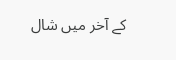کے آخر میں شال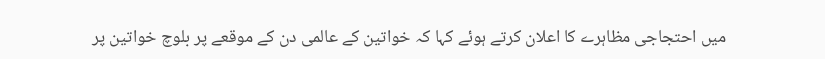میں احتجاجی مظاہرے کا اعلان کرتے ہوئے کہا کہ خواتین کے عالمی دن کے موقعے پر بلوچ خواتین پر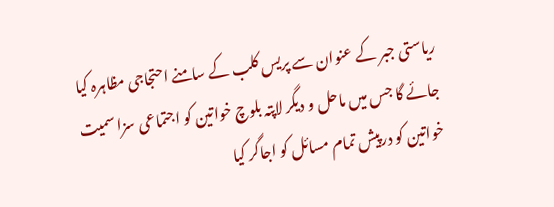ریاستی جبر کے عنوان سے پریس کلب کے سامنے احتجاجی مظاہرہ کیا جائے گا جس میں ماحل و دیگر لاپتہ بلوچ خواتین کو اجتماعی سزا سمیت خواتین کو درپیش تمام مسائل کو اجاگر کیا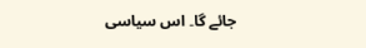جائے گا۔ اس سیاسی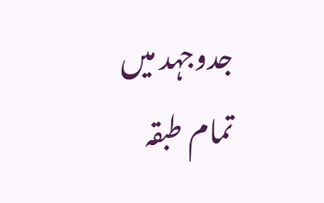جدوجہد میں تمام طبقہ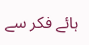ہائے فکر سے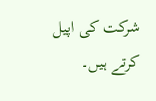شرکت کی اپیل کرتے ہیں۔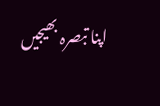اپنا تبصرہ بھیجیں